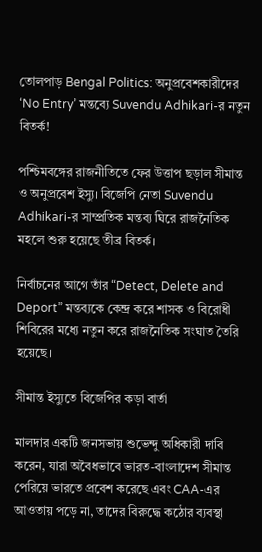তোলপাড় Bengal Politics: অনুপ্রবেশকারীদের ‘No Entry’ মন্তব্যে Suvendu Adhikari-র নতুন বিতর্ক!

পশ্চিমবঙ্গের রাজনীতিতে ফের উত্তাপ ছড়াল সীমান্ত ও অনুপ্রবেশ ইস্যু। বিজেপি নেতা Suvendu Adhikari-র সাম্প্রতিক মন্তব্য ঘিরে রাজনৈতিক মহলে শুরু হয়েছে তীব্র বিতর্ক।

নির্বাচনের আগে তাঁর “Detect, Delete and Deport” মন্তব্যকে কেন্দ্র করে শাসক ও বিরোধী শিবিরের মধ্যে নতুন করে রাজনৈতিক সংঘাত তৈরি হয়েছে।

সীমান্ত ইস্যুতে বিজেপির কড়া বার্তা

মালদার একটি জনসভায় শুভেন্দু অধিকারী দাবি করেন, যারা অবৈধভাবে ভারত-বাংলাদেশ সীমান্ত পেরিয়ে ভারতে প্রবেশ করেছে এবং CAA-এর আওতায় পড়ে না, তাদের বিরুদ্ধে কঠোর ব্যবস্থা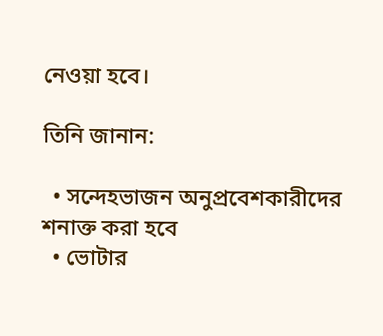নেওয়া হবে।

তিনি জানান:

  • সন্দেহভাজন অনুপ্রবেশকারীদের শনাক্ত করা হবে
  • ভোটার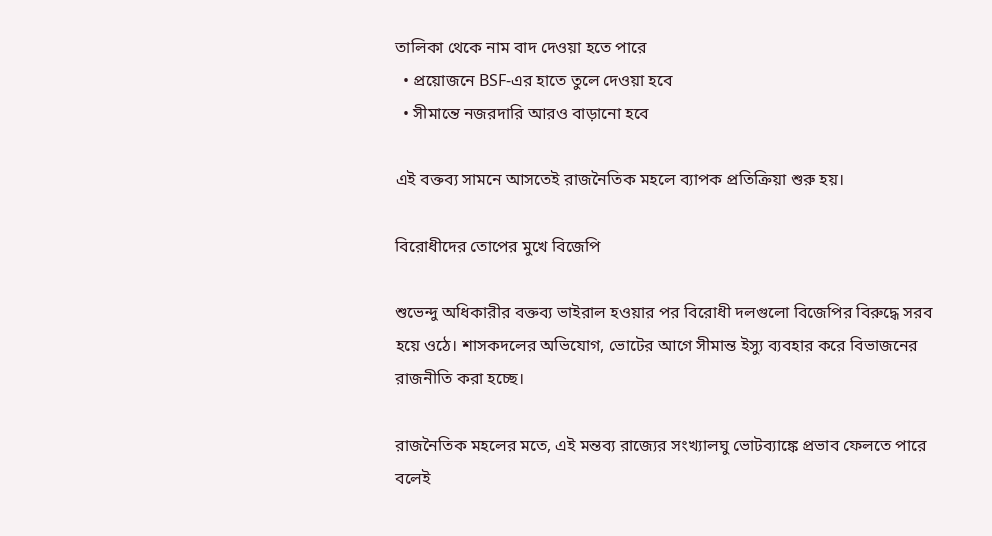তালিকা থেকে নাম বাদ দেওয়া হতে পারে
  • প্রয়োজনে BSF-এর হাতে তুলে দেওয়া হবে
  • সীমান্তে নজরদারি আরও বাড়ানো হবে

এই বক্তব্য সামনে আসতেই রাজনৈতিক মহলে ব্যাপক প্রতিক্রিয়া শুরু হয়।

বিরোধীদের তোপের মুখে বিজেপি

শুভেন্দু অধিকারীর বক্তব্য ভাইরাল হওয়ার পর বিরোধী দলগুলো বিজেপির বিরুদ্ধে সরব হয়ে ওঠে। শাসকদলের অভিযোগ, ভোটের আগে সীমান্ত ইস্যু ব্যবহার করে বিভাজনের রাজনীতি করা হচ্ছে।

রাজনৈতিক মহলের মতে, এই মন্তব্য রাজ্যের সংখ্যালঘু ভোটব্যাঙ্কে প্রভাব ফেলতে পারে বলেই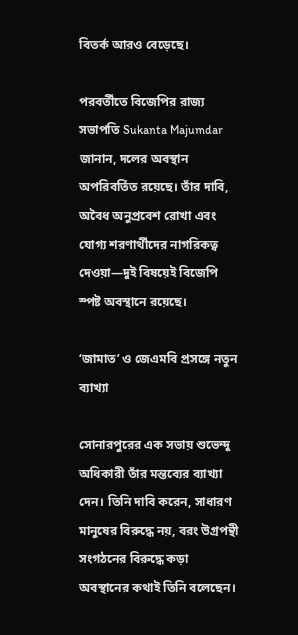বিতর্ক আরও বেড়েছে।

পরবর্তীতে বিজেপির রাজ্য সভাপতি Sukanta Majumdar জানান, দলের অবস্থান অপরিবর্তিত রয়েছে। তাঁর দাবি, অবৈধ অনুপ্রবেশ রোখা এবং যোগ্য শরণার্থীদের নাগরিকত্ব দেওয়া—দুই বিষয়েই বিজেপি স্পষ্ট অবস্থানে রয়েছে।

‘জামাত’ ও জেএমবি প্রসঙ্গে নতুন ব্যাখ্যা

সোনারপুরের এক সভায় শুভেন্দু অধিকারী তাঁর মন্তব্যের ব্যাখ্যা দেন। তিনি দাবি করেন, সাধারণ মানুষের বিরুদ্ধে নয়, বরং উগ্রপন্থী সংগঠনের বিরুদ্ধে কড়া অবস্থানের কথাই তিনি বলেছেন।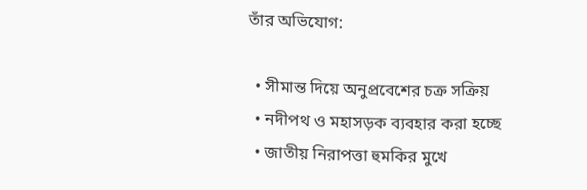তাঁর অভিযোগ:

  • সীমান্ত দিয়ে অনুপ্রবেশের চক্র সক্রিয়
  • নদীপথ ও মহাসড়ক ব্যবহার করা হচ্ছে
  • জাতীয় নিরাপত্তা হুমকির মুখে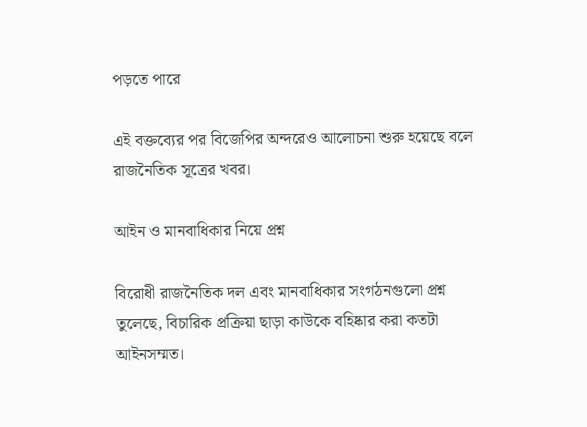পড়তে পারে

এই বক্তব্যের পর বিজেপির অন্দরেও আলোচনা শুরু হয়েছে বলে রাজনৈতিক সূত্রের খবর।

আইন ও মানবাধিকার নিয়ে প্রশ্ন

বিরোধী রাজনৈতিক দল এবং মানবাধিকার সংগঠনগুলো প্রশ্ন তুলেছে, বিচারিক প্রক্রিয়া ছাড়া কাউকে বহিষ্কার করা কতটা আইনসম্মত।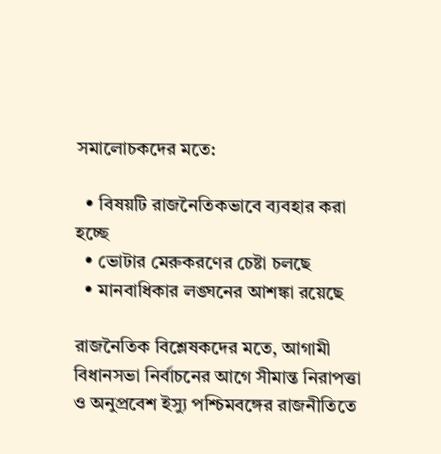সমালোচকদের মতে:

  • বিষয়টি রাজনৈতিকভাবে ব্যবহার করা হচ্ছে
  • ভোটার মেরুকরণের চেষ্টা চলছে
  • মানবাধিকার লঙ্ঘনের আশঙ্কা রয়েছে

রাজনৈতিক বিশ্লেষকদের মতে, আগামী বিধানসভা নির্বাচনের আগে সীমান্ত নিরাপত্তা ও অনুপ্রবেশ ইস্যু পশ্চিমবঙ্গের রাজনীতিতে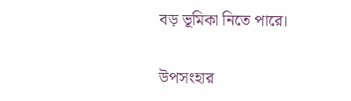বড় ভূমিকা নিতে পারে।

উপসংহার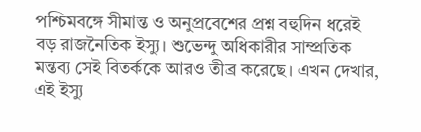পশ্চিমবঙ্গে সীমান্ত ও অনুপ্রবেশের প্রশ্ন বহুদিন ধরেই বড় রাজনৈতিক ইস্যু। শুভেন্দু অধিকারীর সাম্প্রতিক মন্তব্য সেই বিতর্ককে আরও তীব্র করেছে। এখন দেখার, এই ইস্যু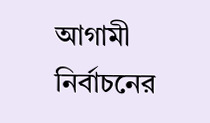আগামী নির্বাচনের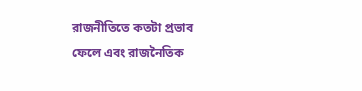রাজনীতিতে কতটা প্রভাব ফেলে এবং রাজনৈতিক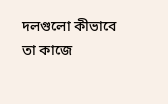দলগুলো কীভাবে তা কাজে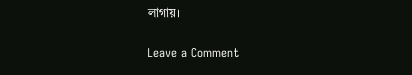লাগায়।

Leave a Comment